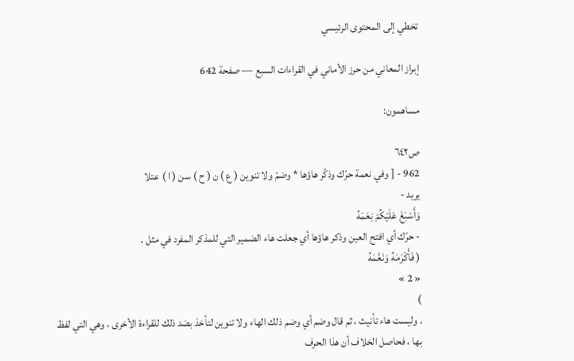تخطي إلى المحتوى الرئيسي

إبراز المعاني من حرز الأماني في القراءات السبع — صفحة 642

مساهمون:

ص٦٤٢
962 - [ وفي نعمة حرّك وذكّر هاؤها * وضمّ ولا تنوين ( ع ) ن ( ح ) سن ( ا ) عتلا
يريد -
وَأَسْبَغَ عَلَيْكُمْ نِعَمَهُ
- حرّك أي افتح العين وذكر هاؤها أي جعلت هاء الضمير التي للمذكر المفرد في مثل .
( فَأَكْرَمَهُ وَنَعَّمَهُ
« 2 »
)
. وليست هاء تأنيث ، ثم قال وضم أي وضم ذلك الهاء ولا تنوين لتأخذ بضد ذلك للقراءة الأخرى ، وهي التي لفظ بها ، فحاصل الخلاف أن هذا الحرف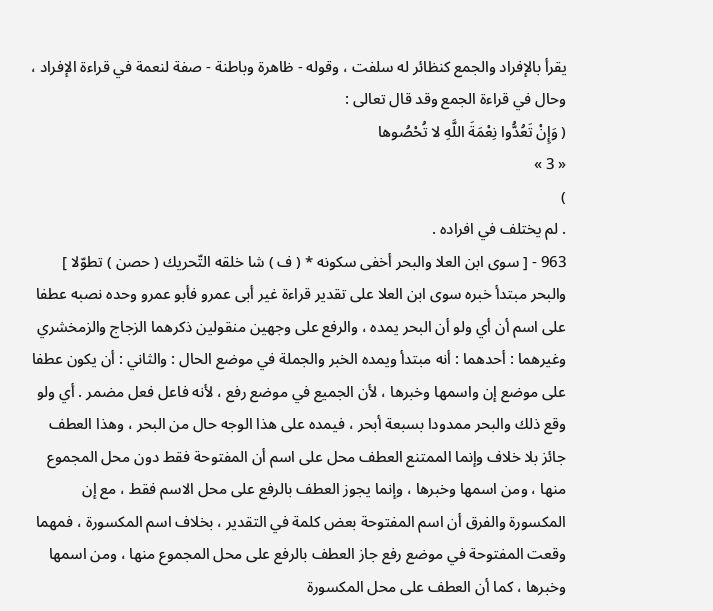يقرأ بالإفراد والجمع كنظائر له سلفت ، وقوله - ظاهرة وباطنة - صفة لنعمة في قراءة الإفراد ، وحال في قراءة الجمع وقد قال تعالى :
( وَإِنْ تَعُدُّوا نِعْمَةَ اللَّهِ لا تُحْصُوها
« 3 »
)
. لم يختلف في افراده .
963 - [ سوى ابن العلا والبحر أخفى سكونه * ( ف ) شا خلقه التّحريك ( حصن ) تطوّلا ]
والبحر مبتدأ خبره سوى ابن العلا على تقدير قراءة غير أبى عمرو فأبو عمرو وحده نصبه عطفا على اسم أن أي ولو أن البحر يمده ، والرفع على وجهين منقولين ذكرهما الزجاج والزمخشري وغيرهما : أحدهما : أنه مبتدأ ويمده الخبر والجملة في موضع الحال : والثاني : أن يكون عطفا على موضع إن واسمها وخبرها ، لأن الجميع في موضع رفع ، لأنه فاعل فعل مضمر . أي ولو وقع ذلك والبحر ممدودا بسبعة أبحر ، فيمده على هذا الوجه حال من البحر ، وهذا العطف جائز بلا خلاف وإنما الممتنع العطف محل على اسم أن المفتوحة فقط دون محل المجموع منها ، ومن اسمها وخبرها ، وإنما يجوز العطف بالرفع على محل الاسم فقط ، مع إن المكسورة والفرق أن اسم المفتوحة بعض كلمة في التقدير ، بخلاف اسم المكسورة ، فمهما وقعت المفتوحة في موضع رفع جاز العطف بالرفع على محل المجموع منها ، ومن اسمها وخبرها ، كما أن العطف على محل المكسورة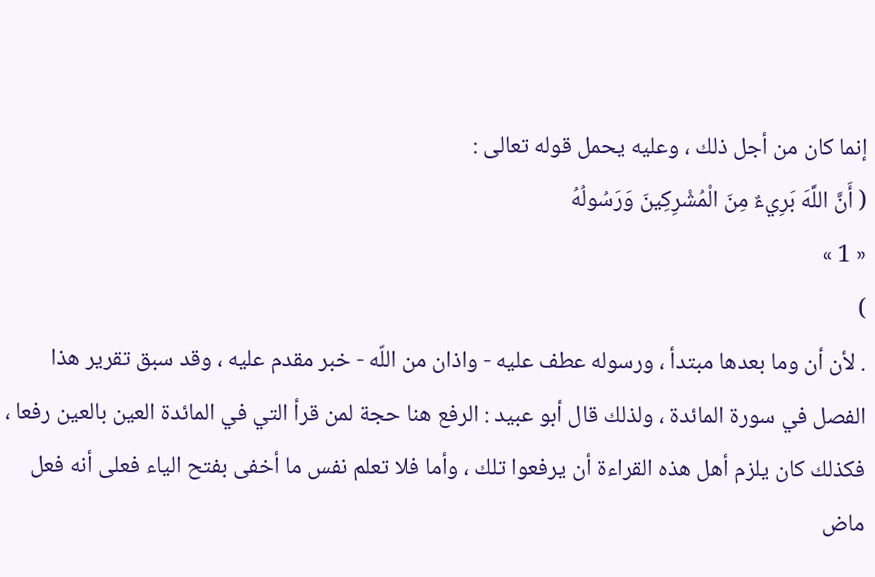إنما كان من أجل ذلك ، وعليه يحمل قوله تعالى :
( أَنَّ اللَّهَ بَرِيءٌ مِنَ الْمُشْرِكِينَ وَرَسُولُهُ
« 1 »
)
. لأن أن وما بعدها مبتدأ ، ورسوله عطف عليه - واذان من اللّه - خبر مقدم عليه ، وقد سبق تقرير هذا الفصل في سورة المائدة ، ولذلك قال أبو عبيد : الرفع هنا حجة لمن قرأ التي في المائدة العين بالعين رفعا ، فكذلك كان يلزم أهل هذه القراءة أن يرفعوا تلك ، وأما فلا تعلم نفس ما أخفى بفتح الياء فعلى أنه فعل ماض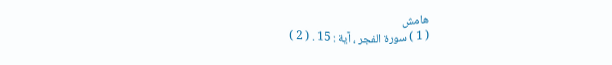هامش
( 1 ) سورة الفجر ، آية : 15 . ( 2 )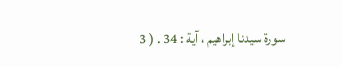سورة سيدنا إبراهيم ، آية : 34 . ( 3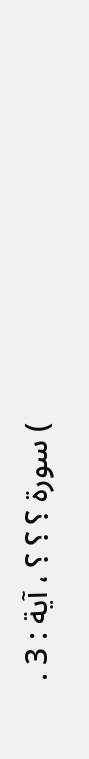) سورة ؟ ؟ ؟ ، آية : 3 .